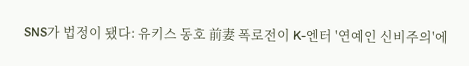SNS가 법정이 됐다: 유키스 동호 前妻 폭로전이 K-엔터 '연예인 신비주의'에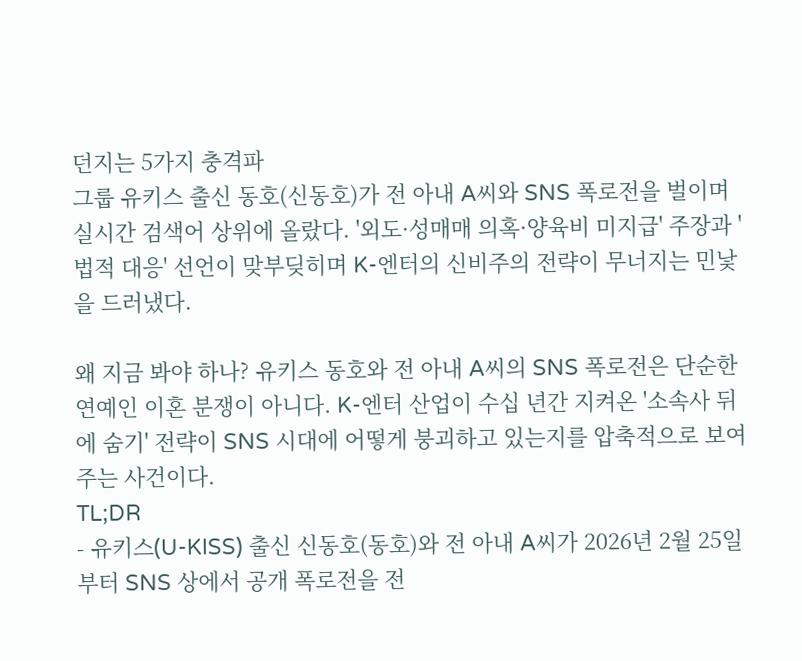던지는 5가지 충격파
그룹 유키스 출신 동호(신동호)가 전 아내 A씨와 SNS 폭로전을 벌이며 실시간 검색어 상위에 올랐다. '외도·성매매 의혹·양육비 미지급' 주장과 '법적 대응' 선언이 맞부딪히며 K-엔터의 신비주의 전략이 무너지는 민낯을 드러냈다.

왜 지금 봐야 하나? 유키스 동호와 전 아내 A씨의 SNS 폭로전은 단순한 연예인 이혼 분쟁이 아니다. K-엔터 산업이 수십 년간 지켜온 '소속사 뒤에 숨기' 전략이 SNS 시대에 어떻게 붕괴하고 있는지를 압축적으로 보여주는 사건이다.
TL;DR
- 유키스(U-KISS) 출신 신동호(동호)와 전 아내 A씨가 2026년 2월 25일부터 SNS 상에서 공개 폭로전을 전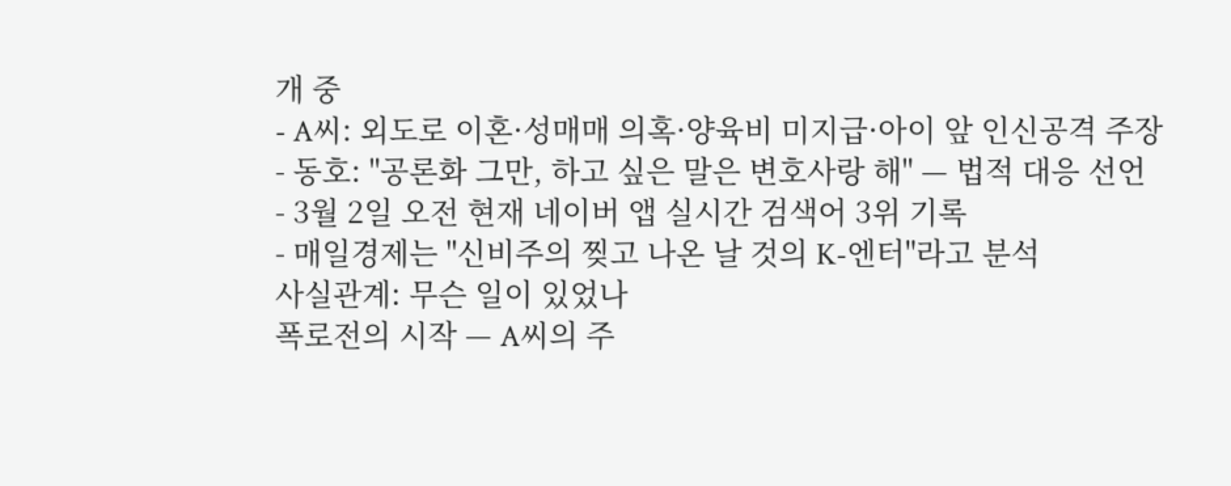개 중
- A씨: 외도로 이혼·성매매 의혹·양육비 미지급·아이 앞 인신공격 주장
- 동호: "공론화 그만, 하고 싶은 말은 변호사랑 해" — 법적 대응 선언
- 3월 2일 오전 현재 네이버 앱 실시간 검색어 3위 기록
- 매일경제는 "신비주의 찢고 나온 날 것의 K-엔터"라고 분석
사실관계: 무슨 일이 있었나
폭로전의 시작 — A씨의 주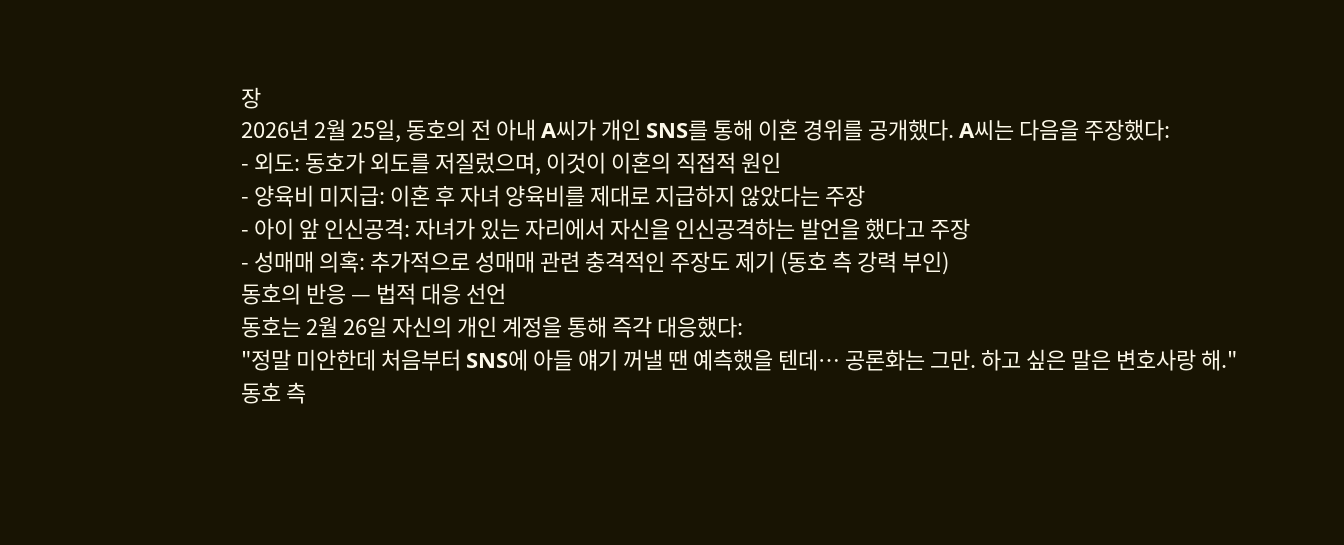장
2026년 2월 25일, 동호의 전 아내 A씨가 개인 SNS를 통해 이혼 경위를 공개했다. A씨는 다음을 주장했다:
- 외도: 동호가 외도를 저질렀으며, 이것이 이혼의 직접적 원인
- 양육비 미지급: 이혼 후 자녀 양육비를 제대로 지급하지 않았다는 주장
- 아이 앞 인신공격: 자녀가 있는 자리에서 자신을 인신공격하는 발언을 했다고 주장
- 성매매 의혹: 추가적으로 성매매 관련 충격적인 주장도 제기 (동호 측 강력 부인)
동호의 반응 — 법적 대응 선언
동호는 2월 26일 자신의 개인 계정을 통해 즉각 대응했다:
"정말 미안한데 처음부터 SNS에 아들 얘기 꺼낼 땐 예측했을 텐데… 공론화는 그만. 하고 싶은 말은 변호사랑 해."
동호 측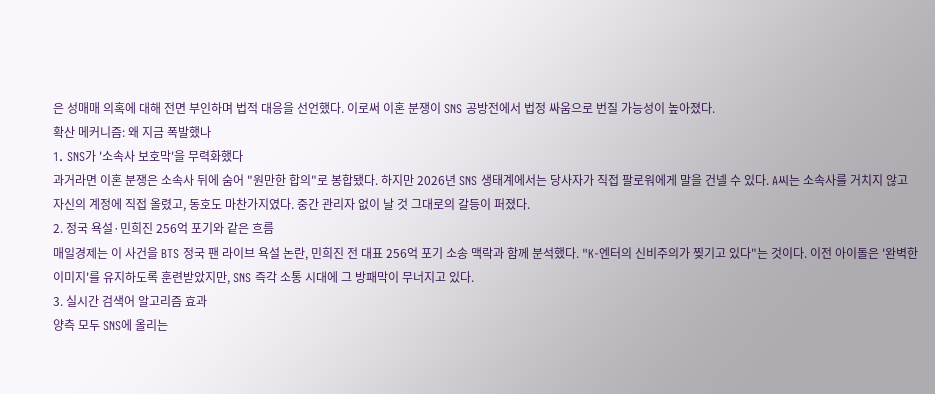은 성매매 의혹에 대해 전면 부인하며 법적 대응을 선언했다. 이로써 이혼 분쟁이 SNS 공방전에서 법정 싸움으로 번질 가능성이 높아졌다.
확산 메커니즘: 왜 지금 폭발했나
1. SNS가 '소속사 보호막'을 무력화했다
과거라면 이혼 분쟁은 소속사 뒤에 숨어 "원만한 합의"로 봉합됐다. 하지만 2026년 SNS 생태계에서는 당사자가 직접 팔로워에게 말을 건넬 수 있다. A씨는 소속사를 거치지 않고 자신의 계정에 직접 올렸고, 동호도 마찬가지였다. 중간 관리자 없이 날 것 그대로의 갈등이 퍼졌다.
2. 정국 욕설·민희진 256억 포기와 같은 흐름
매일경제는 이 사건을 BTS 정국 팬 라이브 욕설 논란, 민희진 전 대표 256억 포기 소송 맥락과 함께 분석했다. "K-엔터의 신비주의가 찢기고 있다"는 것이다. 이전 아이돌은 '완벽한 이미지'를 유지하도록 훈련받았지만, SNS 즉각 소통 시대에 그 방패막이 무너지고 있다.
3. 실시간 검색어 알고리즘 효과
양측 모두 SNS에 올리는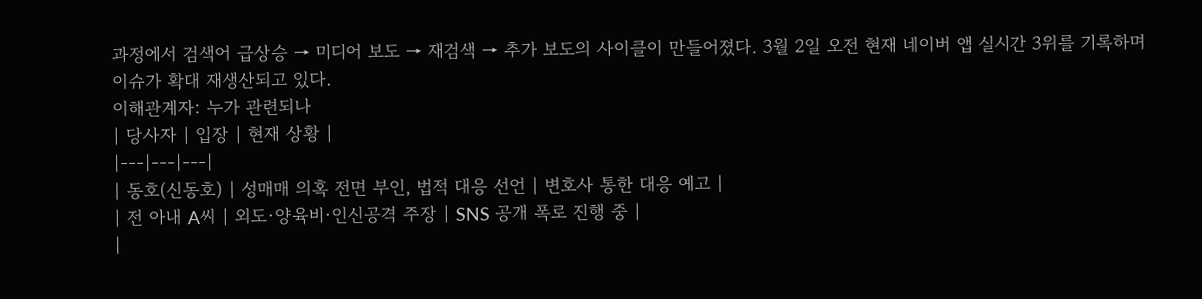과정에서 검색어 급상승 → 미디어 보도 → 재검색 → 추가 보도의 사이클이 만들어졌다. 3월 2일 오전 현재 네이버 앱 실시간 3위를 기록하며 이슈가 확대 재생산되고 있다.
이해관계자: 누가 관련되나
| 당사자 | 입장 | 현재 상황 |
|---|---|---|
| 동호(신동호) | 성매매 의혹 전면 부인, 법적 대응 선언 | 변호사 통한 대응 예고 |
| 전 아내 A씨 | 외도·양육비·인신공격 주장 | SNS 공개 폭로 진행 중 |
|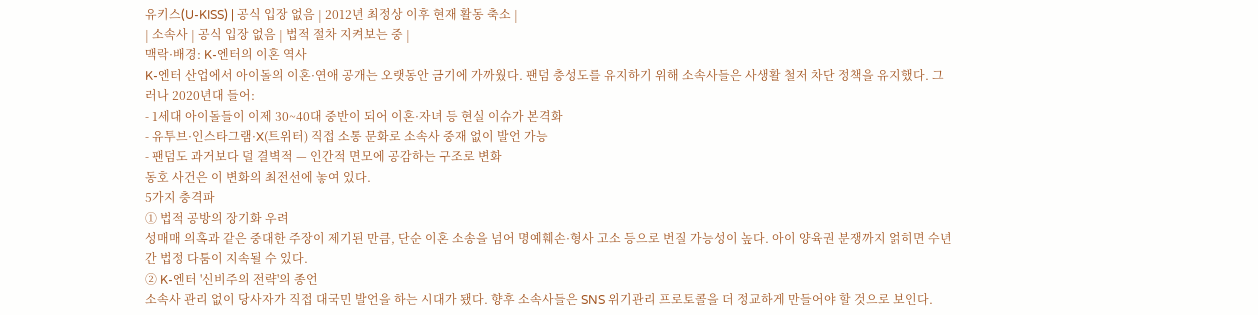유키스(U-KISS) | 공식 입장 없음 | 2012년 최정상 이후 현재 활동 축소 |
| 소속사 | 공식 입장 없음 | 법적 절차 지켜보는 중 |
맥락·배경: K-엔터의 이혼 역사
K-엔터 산업에서 아이돌의 이혼·연애 공개는 오랫동안 금기에 가까웠다. 팬덤 충성도를 유지하기 위해 소속사들은 사생활 철저 차단 정책을 유지했다. 그러나 2020년대 들어:
- 1세대 아이돌들이 이제 30~40대 중반이 되어 이혼·자녀 등 현실 이슈가 본격화
- 유투브·인스타그램·X(트위터) 직접 소통 문화로 소속사 중재 없이 발언 가능
- 팬덤도 과거보다 덜 결벽적 — 인간적 면모에 공감하는 구조로 변화
동호 사건은 이 변화의 최전선에 놓여 있다.
5가지 충격파
① 법적 공방의 장기화 우려
성매매 의혹과 같은 중대한 주장이 제기된 만큼, 단순 이혼 소송을 넘어 명예훼손·형사 고소 등으로 번질 가능성이 높다. 아이 양육권 분쟁까지 얽히면 수년간 법정 다툼이 지속될 수 있다.
② K-엔터 '신비주의 전략'의 종언
소속사 관리 없이 당사자가 직접 대국민 발언을 하는 시대가 됐다. 향후 소속사들은 SNS 위기관리 프로토콜을 더 정교하게 만들어야 할 것으로 보인다.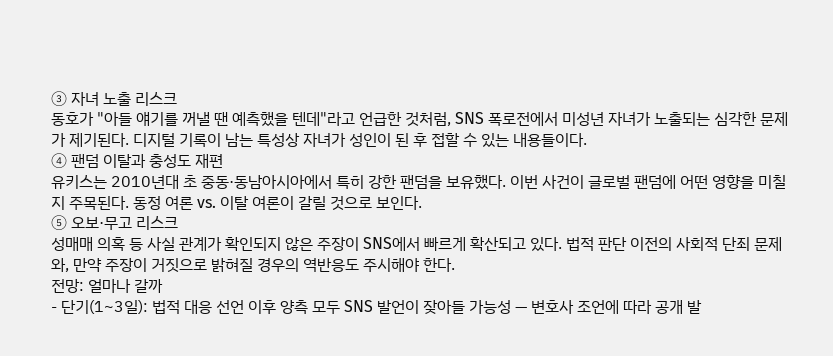③ 자녀 노출 리스크
동호가 "아들 얘기를 꺼낼 땐 예측했을 텐데"라고 언급한 것처럼, SNS 폭로전에서 미성년 자녀가 노출되는 심각한 문제가 제기된다. 디지털 기록이 남는 특성상 자녀가 성인이 된 후 접할 수 있는 내용들이다.
④ 팬덤 이탈과 충성도 재편
유키스는 2010년대 초 중동·동남아시아에서 특히 강한 팬덤을 보유했다. 이번 사건이 글로벌 팬덤에 어떤 영향을 미칠지 주목된다. 동정 여론 vs. 이탈 여론이 갈릴 것으로 보인다.
⑤ 오보·무고 리스크
성매매 의혹 등 사실 관계가 확인되지 않은 주장이 SNS에서 빠르게 확산되고 있다. 법적 판단 이전의 사회적 단죄 문제와, 만약 주장이 거짓으로 밝혀질 경우의 역반응도 주시해야 한다.
전망: 얼마나 갈까
- 단기(1~3일): 법적 대응 선언 이후 양측 모두 SNS 발언이 잦아들 가능성 — 변호사 조언에 따라 공개 발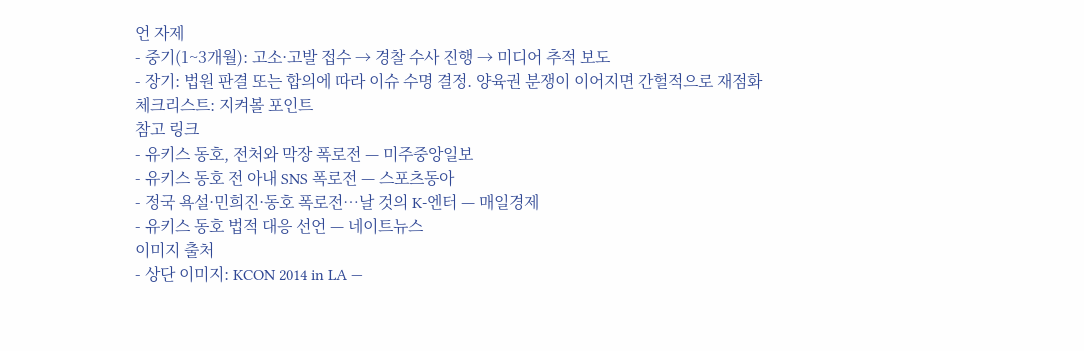언 자제
- 중기(1~3개월): 고소·고발 접수 → 경찰 수사 진행 → 미디어 추적 보도
- 장기: 법원 판결 또는 합의에 따라 이슈 수명 결정. 양육권 분쟁이 이어지면 간헐적으로 재점화
체크리스트: 지켜볼 포인트
참고 링크
- 유키스 동호, 전처와 막장 폭로전 — 미주중앙일보
- 유키스 동호 전 아내 SNS 폭로전 — 스포츠동아
- 정국 욕설·민희진·동호 폭로전…날 것의 K-엔터 — 매일경제
- 유키스 동호 법적 대응 선언 — 네이트뉴스
이미지 출처
- 상단 이미지: KCON 2014 in LA —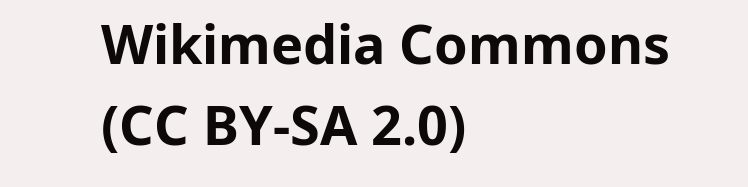Wikimedia Commons (CC BY-SA 2.0)